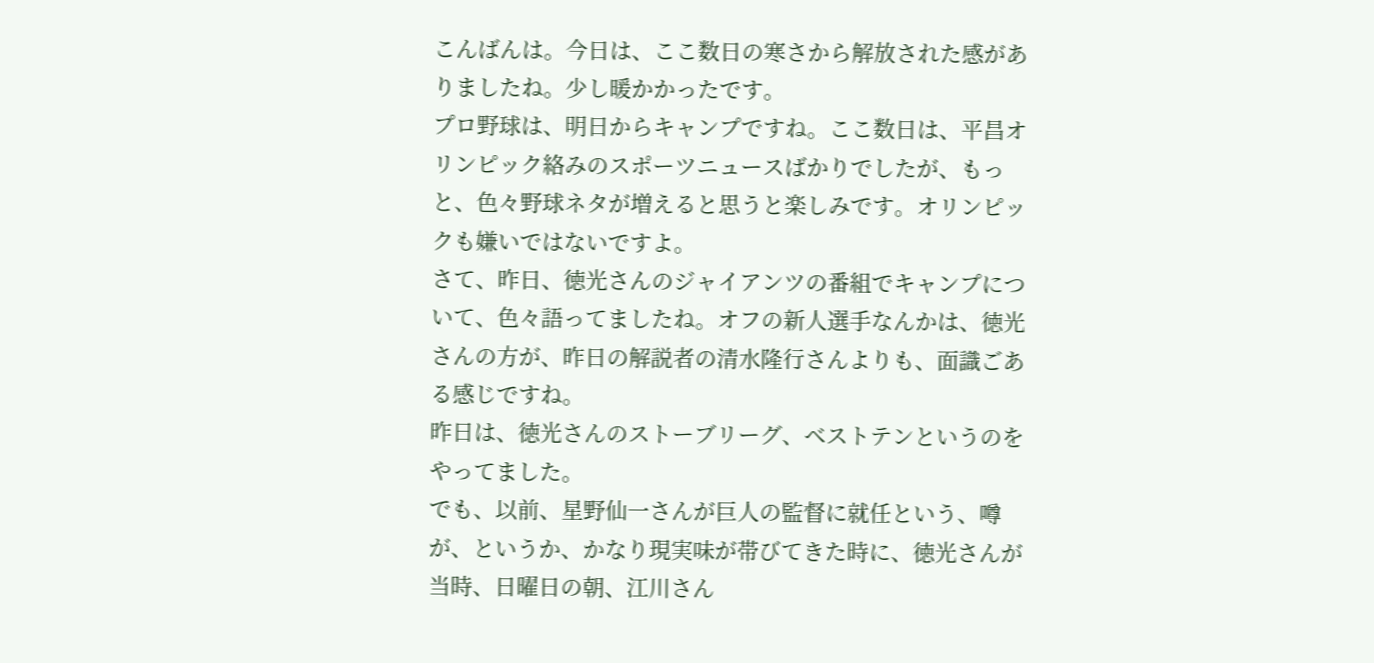こんばんは。今日は、ここ数日の寒さから解放された感がありましたね。少し暖かかったです。
プロ野球は、明日からキャンプですね。ここ数日は、平昌オリンピック絡みのスポーツニュースばかりでしたが、もっと、色々野球ネタが増えると思うと楽しみです。オリンピックも嫌いではないですよ。
さて、昨日、徳光さんのジャイアンツの番組でキャンプについて、色々語ってましたね。オフの新人選手なんかは、徳光さんの方が、昨日の解説者の清水隆行さんよりも、面識ごある感じですね。
昨日は、徳光さんのストーブリーグ、ベストテンというのをやってました。
でも、以前、星野仙一さんが巨人の監督に就任という、噂が、というか、かなり現実味が帯びてきた時に、徳光さんが当時、日曜日の朝、江川さん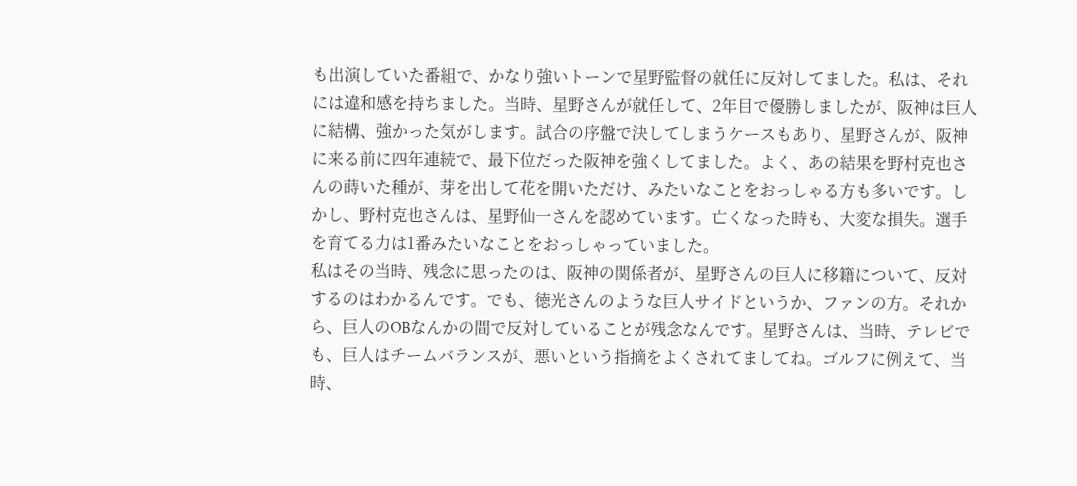も出演していた番組で、かなり強いトーンで星野監督の就任に反対してました。私は、それには違和感を持ちました。当時、星野さんが就任して、2年目で優勝しましたが、阪神は巨人に結構、強かった気がします。試合の序盤で決してしまうケースもあり、星野さんが、阪神に来る前に四年連続で、最下位だった阪神を強くしてました。よく、あの結果を野村克也さんの蒔いた種が、芽を出して花を開いただけ、みたいなことをおっしゃる方も多いです。しかし、野村克也さんは、星野仙一さんを認めています。亡くなった時も、大変な損失。選手を育てる力は1番みたいなことをおっしゃっていました。
私はその当時、残念に思ったのは、阪神の関係者が、星野さんの巨人に移籍について、反対するのはわかるんです。でも、徳光さんのような巨人サイドというか、ファンの方。それから、巨人のOBなんかの間で反対していることが残念なんです。星野さんは、当時、テレビでも、巨人はチームバランスが、悪いという指摘をよくされてましてね。ゴルフに例えて、当時、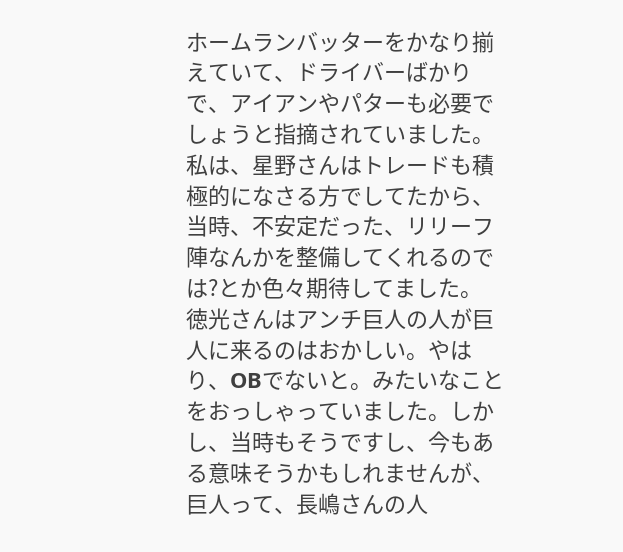ホームランバッターをかなり揃えていて、ドライバーばかりで、アイアンやパターも必要でしょうと指摘されていました。私は、星野さんはトレードも積極的になさる方でしてたから、当時、不安定だった、リリーフ陣なんかを整備してくれるのでは?とか色々期待してました。
徳光さんはアンチ巨人の人が巨人に来るのはおかしい。やはり、OBでないと。みたいなことをおっしゃっていました。しかし、当時もそうですし、今もある意味そうかもしれませんが、巨人って、長嶋さんの人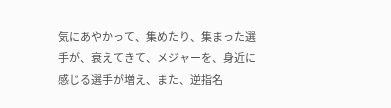気にあやかって、集めたり、集まった選手が、衰えてきて、メジャーを、身近に感じる選手が増え、また、逆指名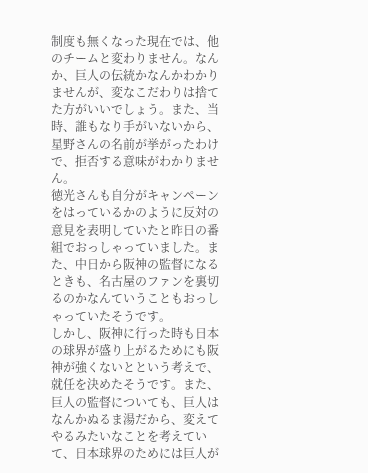制度も無くなった現在では、他のチームと変わりません。なんか、巨人の伝統かなんかわかりませんが、変なこだわりは捨てた方がいいでしょう。また、当時、誰もなり手がいないから、星野さんの名前が挙がったわけで、拒否する意味がわかりません。
徳光さんも自分がキャンペーンをはっているかのように反対の意見を表明していたと昨日の番組でおっしゃっていました。また、中日から阪神の監督になるときも、名古屋のファンを裏切るのかなんていうこともおっしゃっていたそうです。
しかし、阪神に行った時も日本の球界が盛り上がるためにも阪神が強くないとという考えで、就任を決めたそうです。また、巨人の監督についても、巨人はなんかぬるま湯だから、変えてやるみたいなことを考えていて、日本球界のためには巨人が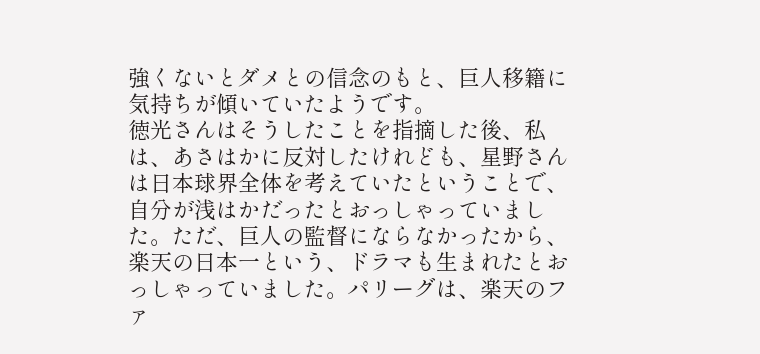強くないとダメとの信念のもと、巨人移籍に気持ちが傾いていたようです。
徳光さんはそうしたことを指摘した後、私は、あさはかに反対したけれども、星野さんは日本球界全体を考えていたということで、自分が浅はかだったとおっしゃっていました。ただ、巨人の監督にならなかったから、楽天の日本一という、ドラマも生まれたとおっしゃっていました。パリーグは、楽天のファ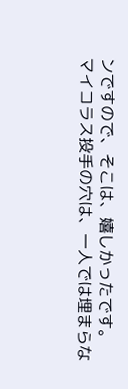ンですので、そこは、嬉しかったです。
マイコラス投手の穴は、一人では埋まらな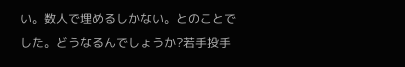い。数人で埋めるしかない。とのことでした。どうなるんでしょうか?若手投手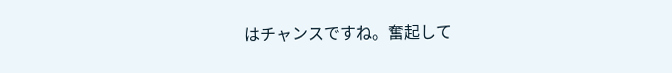はチャンスですね。奮起して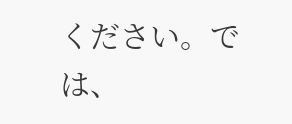ください。では、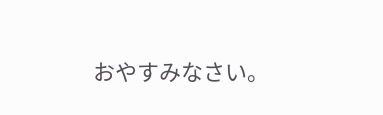おやすみなさい。